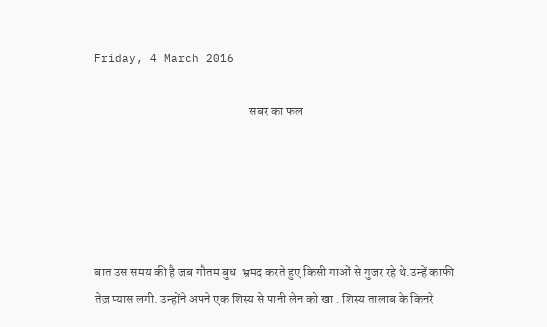Friday, 4 March 2016

                                                             सबर का फल





बात उस समय की है जब गौतम बुध  भ्रमद करते हुए किसी गाओं से गुजर रहे थे.उन्हें काफी तेज़ प्यास लगी. उन्होंने अपने एक शिस्य से पानी लेन को खा . शिस्य तालाब के किनरे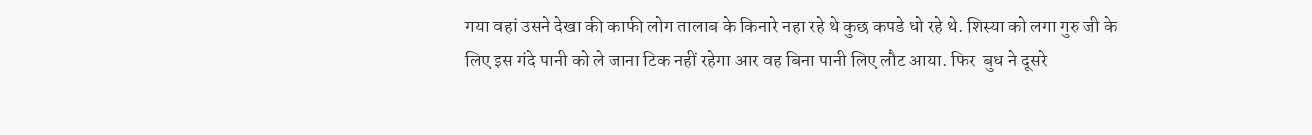गया वहां उसने देखा की काफी लोग तालाब के किनारे नहा रहे थे कुछ कपडे धो रहे थे. शिस्या को लगा गुरु जी के लिए इस गंदे पानी को ले जाना टिक नहीं रहेगा आर वह बिना पानी लिए लौट आया. फिर  बुध ने दूसरे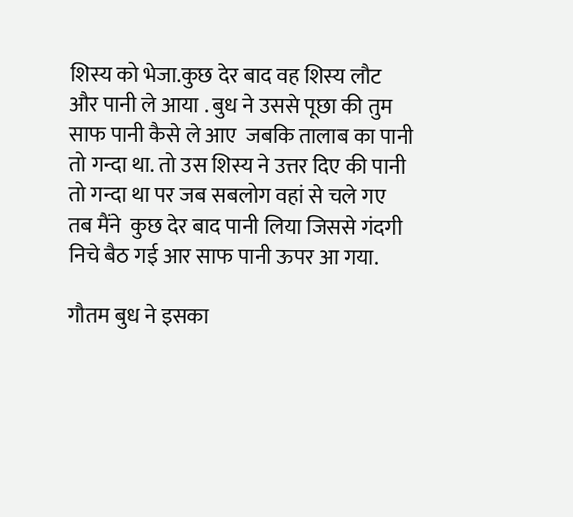शिस्य को भेजा.कुछ देर बाद वह शिस्य लौट और पानी ले आया . बुध ने उससे पूछा की तुम साफ पानी कैसे ले आए  जबकि तालाब का पानी तो गन्दा था. तो उस शिस्य ने उत्तर दिए की पानी तो गन्दा था पर जब सबलोग वहां से चले गए तब मैंने  कुछ देर बाद पानी लिया जिससे गंदगी निचे बैठ गई आर साफ पानी ऊपर आ गया.

गौतम बुध ने इसका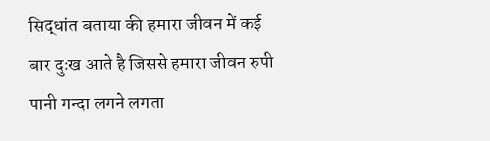सिद्धांत बताया की हमारा जीवन में कई बार दुःख आते है जिससे हमारा जीवन रुपी पानी गन्दा लगने लगता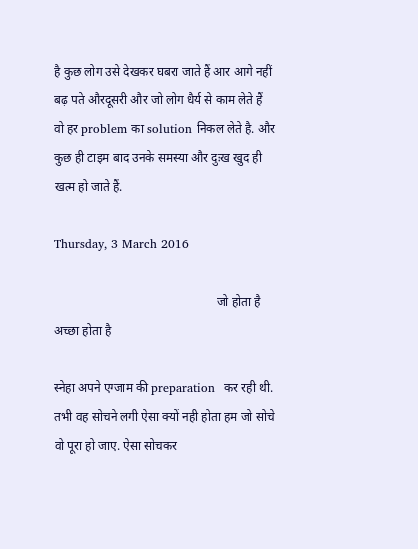है कुछ लोग उसे देखकर घबरा जाते हैं आर आगे नहीं बढ़ पते औरदूसरी और जो लोग धैर्य से काम लेते हैं वो हर problem का solution निकल लेते है. और कुछ ही टाइम बाद उनके समस्या और दुःख खुद ही खत्म हो जाते हैं.

Thursday, 3 March 2016

                                                    जो होता है अच्छा होता है

स्नेहा अपने एग्जाम की preparation  कर रही थी. तभी वह सोचने लगी ऐसा क्यों नही होता हम जो सोचे वो पूरा हो जाए. ऐसा सोचकर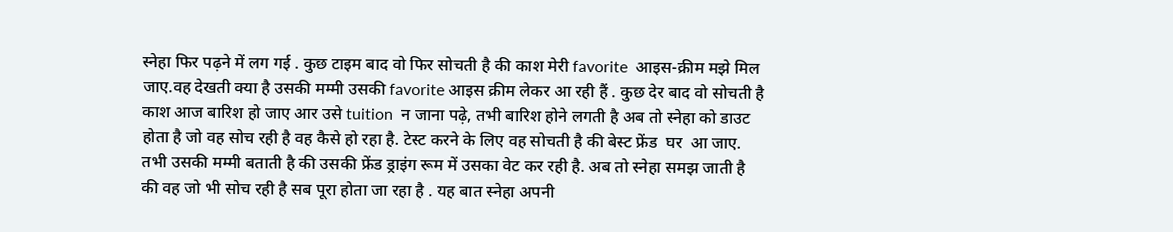स्नेहा फिर पढ़ने में लग गई . कुछ टाइम बाद वो फिर सोचती है की काश मेरी favorite  आइस-क्रीम मझे मिल जाए.वह देखती क्या है उसकी मम्मी उसकी favorite आइस क्रीम लेकर आ रही हैं . कुछ देर बाद वो सोचती है काश आज बारिश हो जाए आर उसे tuition  न जाना पढ़े, तभी बारिश होने लगती है अब तो स्नेहा को डाउट होता है जो वह सोच रही है वह कैसे हो रहा है. टेस्ट करने के लिए वह सोचती है की बेस्ट फ्रेंड  घर  आ जाए. तभी उसकी मम्मी बताती है की उसकी फ्रेंड ड्राइंग रूम में उसका वेट कर रही है. अब तो स्नेहा समझ जाती है की वह जो भी सोच रही है सब पूरा होता जा रहा है . यह बात स्नेहा अपनी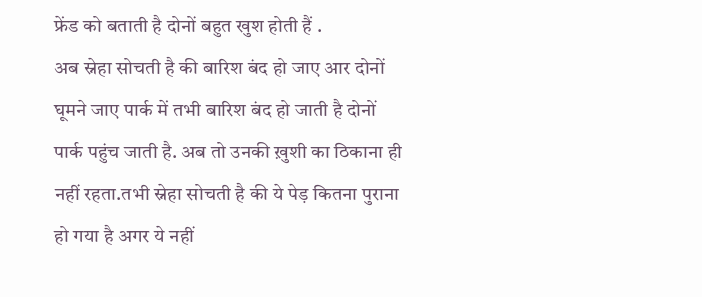फ्रेंड को बताती है दोनों बहुत खुश होती हैं .
अब स्नेहा सोचती है की बारिश बंद हो जाए आर दोनों घूमने जाए पार्क में तभी बारिश बंद हो जाती है दोनों पार्क पहुंच जाती है. अब तो उनकी ख़ुशी का ठिकाना ही नहीं रहता.तभी स्नेहा सोचती है की ये पेड़ कितना पुराना हो गया है अगर ये नहीं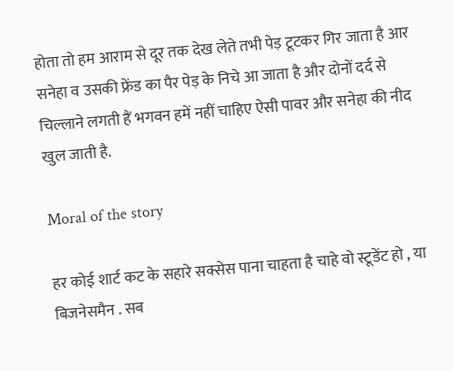होता तो हम आराम से दूर तक देख लेते तभी पेड़ टूटकर गिर जाता है आर सनेहा व उसकी फ्रेंड का पैर पेड़ के निचे आ जाता है और दोनों दर्द से चिल्लाने लगती हैं भगवन हमें नहीं चाहिए ऐसी पावर और सनेहा की नीद खुल जाती है.

Moral of the story

हर कोई शार्ट कट के सहारे सक्सेस पाना चाहता है चाहे वो स्टूडेंट हो , या बिजनेसमैन . सब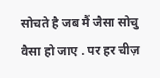सोचते है जब मैं जैसा सोचु वैसा हो जाए . पर हर चीज़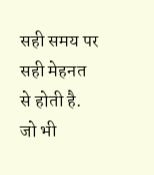सही समय पर सही मेहनत से होती है. जो भी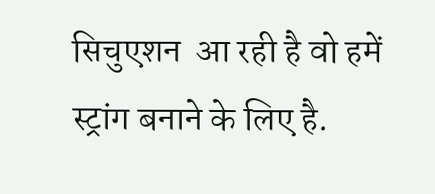सिचुएशन  आ रही है वो हमें स्ट्रांग बनाने के लिए है.